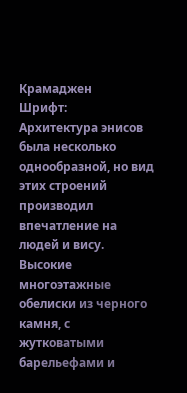Крамаджен
Шрифт:
Архитектура энисов была несколько однообразной, но вид этих строений производил впечатление на людей и вису. Высокие многоэтажные обелиски из черного камня, с жутковатыми барельефами и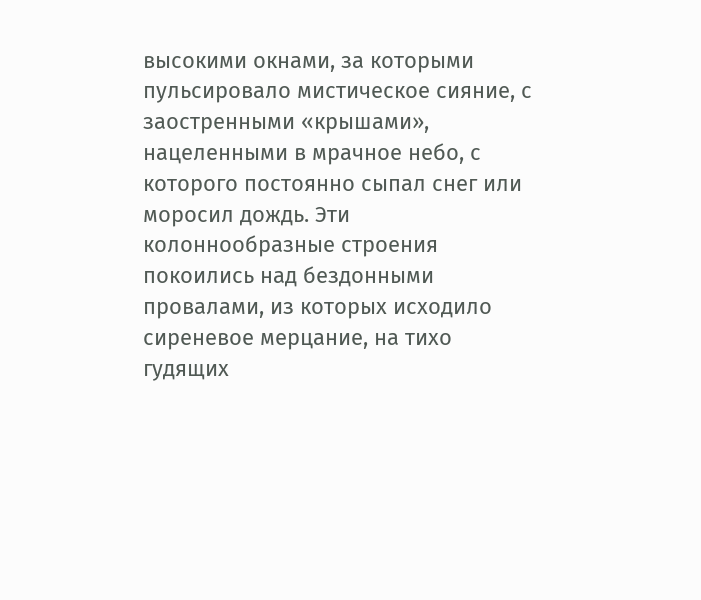высокими окнами, за которыми пульсировало мистическое сияние, с заостренными «крышами», нацеленными в мрачное небо, с которого постоянно сыпал снег или моросил дождь. Эти колоннообразные строения покоились над бездонными провалами, из которых исходило сиреневое мерцание, на тихо гудящих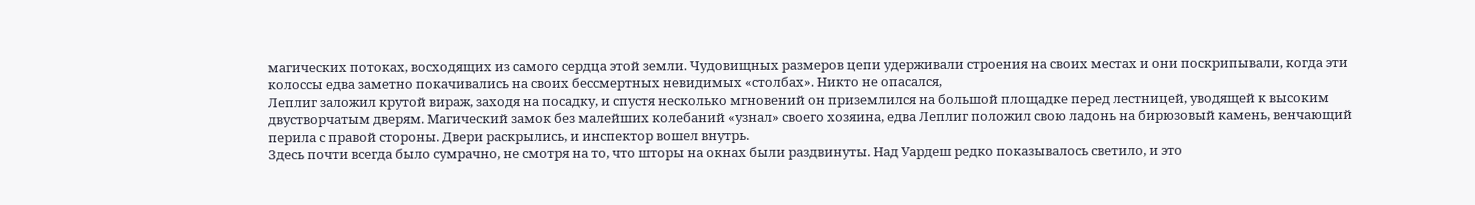магических потоках, восходящих из самого сердца этой земли. Чудовищных размеров цепи удерживали строения на своих местах и они поскрипывали, когда эти колоссы едва заметно покачивались на своих бессмертных невидимых «столбах». Никто не опасался,
Леплиг заложил крутой вираж, заходя на посадку, и спустя несколько мгновений он приземлился на большой площадке перед лестницей, уводящей к высоким двустворчатым дверям. Магический замок без малейших колебаний «узнал» своего хозяина, едва Леплиг положил свою ладонь на бирюзовый камень, венчающий перила с правой стороны. Двери раскрылись, и инспектор вошел внутрь.
Здесь почти всегда было сумрачно, не смотря на то, что шторы на окнах были раздвинуты. Над Уардеш редко показывалось светило, и это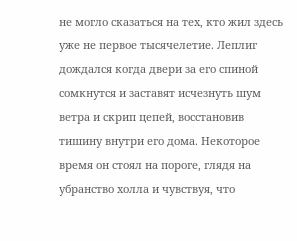не могло сказаться на тех, кто жил здесь уже не первое тысячелетие. Леплиг дождался когда двери за его спиной сомкнутся и заставят исчезнуть шум ветра и скрип цепей, восстановив тишину внутри его дома. Некоторое время он стоял на пороге, глядя на убранство холла и чувствуя, что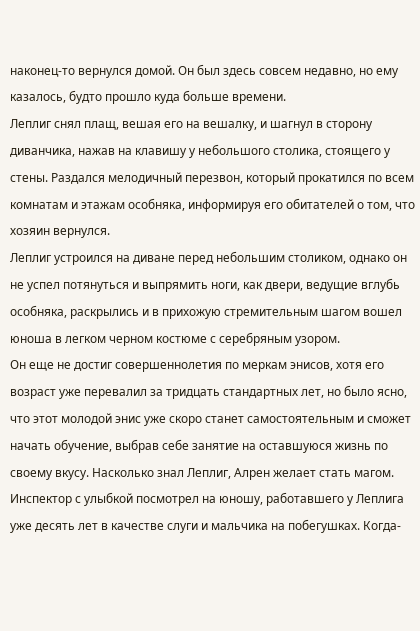наконец-то вернулся домой. Он был здесь совсем недавно, но ему казалось, будто прошло куда больше времени.
Леплиг снял плащ, вешая его на вешалку, и шагнул в сторону диванчика, нажав на клавишу у небольшого столика, стоящего у стены. Раздался мелодичный перезвон, который прокатился по всем комнатам и этажам особняка, информируя его обитателей о том, что хозяин вернулся.
Леплиг устроился на диване перед небольшим столиком, однако он не успел потянуться и выпрямить ноги, как двери, ведущие вглубь особняка, раскрылись и в прихожую стремительным шагом вошел юноша в легком черном костюме с серебряным узором.
Он еще не достиг совершеннолетия по меркам энисов, хотя его возраст уже перевалил за тридцать стандартных лет, но было ясно, что этот молодой энис уже скоро станет самостоятельным и сможет начать обучение, выбрав себе занятие на оставшуюся жизнь по своему вкусу. Насколько знал Леплиг, Алрен желает стать магом.
Инспектор с улыбкой посмотрел на юношу, работавшего у Леплига уже десять лет в качестве слуги и мальчика на побегушках. Когда-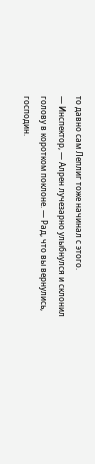то давно сам Леплиг тоже начинал с этого.
— Инспектор, — Алрен лучезарно улыбнулся и склонил голову в коротком поклоне. — Рад, что вы вернулись, господин.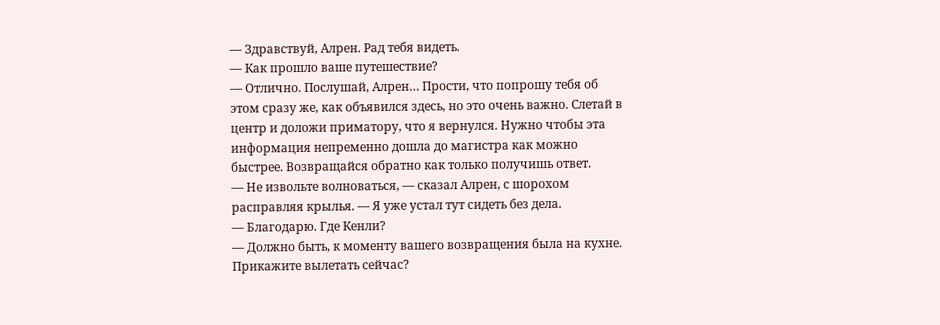— Здравствуй, Алрен. Рад тебя видеть.
— Как прошло ваше путешествие?
— Отлично. Послушай, Алрен… Прости, что попрошу тебя об этом сразу же, как объявился здесь, но это очень важно. Слетай в центр и доложи приматору, что я вернулся. Нужно чтобы эта информация непременно дошла до магистра как можно быстрее. Возвращайся обратно как только получишь ответ.
— Не извольте волноваться, — сказал Алрен, с шорохом расправляя крылья. — Я уже устал тут сидеть без дела.
— Благодарю. Где Кенли?
— Должно быть, к моменту вашего возвращения была на кухне. Прикажите вылетать сейчас?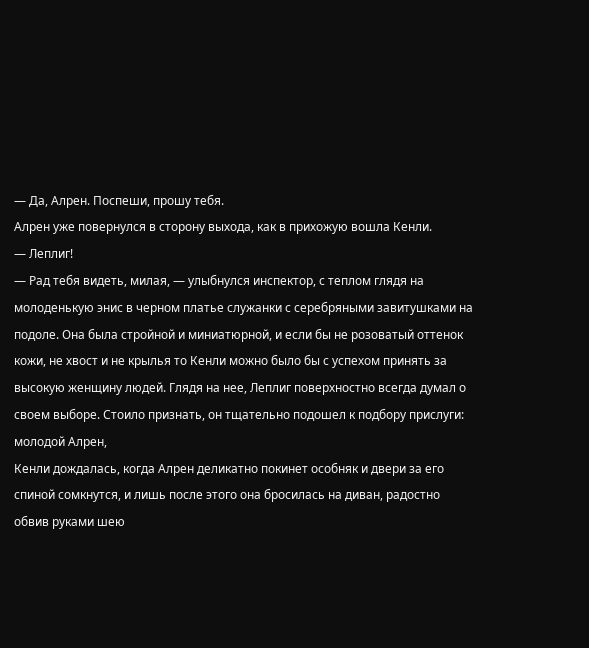— Да, Алрен. Поспеши, прошу тебя.
Алрен уже повернулся в сторону выхода, как в прихожую вошла Кенли.
— Леплиг!
— Рад тебя видеть, милая, — улыбнулся инспектор, с теплом глядя на молоденькую энис в черном платье служанки с серебряными завитушками на подоле. Она была стройной и миниатюрной, и если бы не розоватый оттенок кожи, не хвост и не крылья то Кенли можно было бы с успехом принять за высокую женщину людей. Глядя на нее, Леплиг поверхностно всегда думал о своем выборе. Стоило признать, он тщательно подошел к подбору прислуги: молодой Алрен,
Кенли дождалась, когда Алрен деликатно покинет особняк и двери за его спиной сомкнутся, и лишь после этого она бросилась на диван, радостно обвив руками шею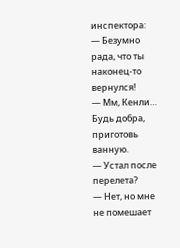инспектора:
— Безумно рада, что ты наконец-то вернулся!
— Мм, Кенли… Будь добра, приготовь ванную.
— Устал после перелета?
— Нет, но мне не помешает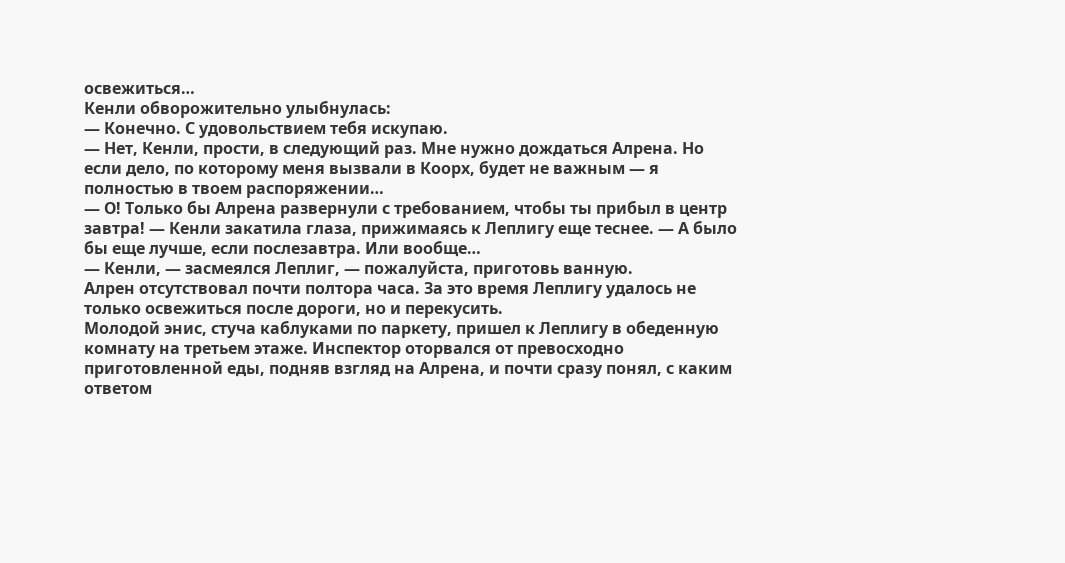освежиться…
Кенли обворожительно улыбнулась:
— Конечно. С удовольствием тебя искупаю.
— Нет, Кенли, прости, в следующий раз. Мне нужно дождаться Алрена. Но если дело, по которому меня вызвали в Коорх, будет не важным — я полностью в твоем распоряжении…
— О! Только бы Алрена развернули с требованием, чтобы ты прибыл в центр завтра! — Кенли закатила глаза, прижимаясь к Леплигу еще теснее. — А было бы еще лучше, если послезавтра. Или вообще…
— Кенли, — засмеялся Леплиг, — пожалуйста, приготовь ванную.
Алрен отсутствовал почти полтора часа. За это время Леплигу удалось не только освежиться после дороги, но и перекусить.
Молодой энис, стуча каблуками по паркету, пришел к Леплигу в обеденную комнату на третьем этаже. Инспектор оторвался от превосходно приготовленной еды, подняв взгляд на Алрена, и почти сразу понял, с каким ответом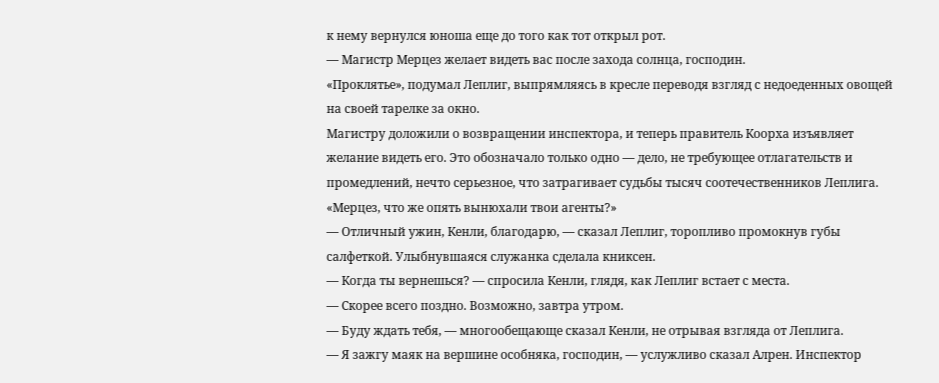к нему вернулся юноша еще до того как тот открыл рот.
— Магистр Мерцез желает видеть вас после захода солнца, господин.
«Проклятье», подумал Леплиг, выпрямляясь в кресле переводя взгляд с недоеденных овощей на своей тарелке за окно.
Магистру доложили о возвращении инспектора, и теперь правитель Коорха изъявляет желание видеть его. Это обозначало только одно — дело, не требующее отлагательств и промедлений, нечто серьезное, что затрагивает судьбы тысяч соотечественников Леплига.
«Мерцез, что же опять вынюхали твои агенты?»
— Отличный ужин, Кенли, благодарю, — сказал Леплиг, торопливо промокнув губы салфеткой. Улыбнувшаяся служанка сделала книксен.
— Когда ты вернешься? — спросила Кенли, глядя, как Леплиг встает с места.
— Скорее всего поздно. Возможно, завтра утром.
— Буду ждать тебя, — многообещающе сказал Кенли, не отрывая взгляда от Леплига.
— Я зажгу маяк на вершине особняка, господин, — услужливо сказал Алрен. Инспектор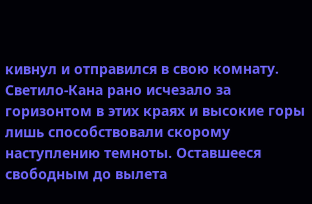кивнул и отправился в свою комнату.
Светило-Кана рано исчезало за горизонтом в этих краях и высокие горы лишь способствовали скорому наступлению темноты. Оставшееся свободным до вылета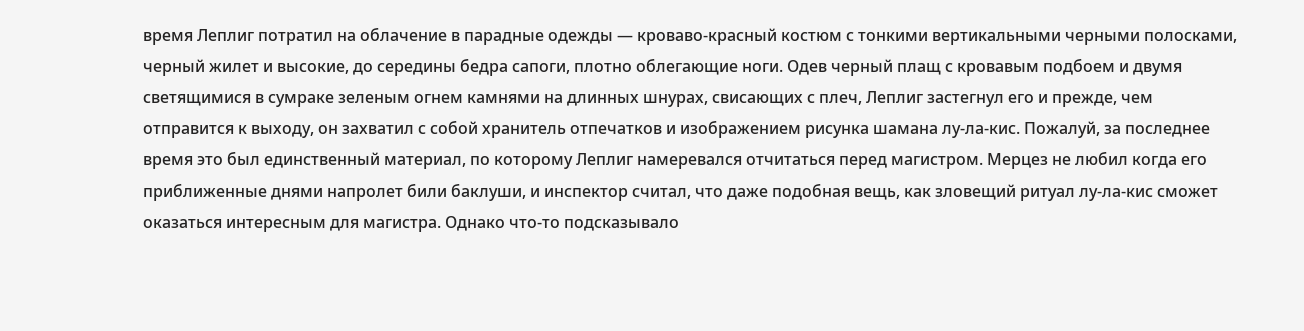время Леплиг потратил на облачение в парадные одежды — кроваво-красный костюм с тонкими вертикальными черными полосками, черный жилет и высокие, до середины бедра сапоги, плотно облегающие ноги. Одев черный плащ с кровавым подбоем и двумя светящимися в сумраке зеленым огнем камнями на длинных шнурах, свисающих с плеч, Леплиг застегнул его и прежде, чем отправится к выходу, он захватил с собой хранитель отпечатков и изображением рисунка шамана лу-ла-кис. Пожалуй, за последнее время это был единственный материал, по которому Леплиг намеревался отчитаться перед магистром. Мерцез не любил когда его приближенные днями напролет били баклуши, и инспектор считал, что даже подобная вещь, как зловещий ритуал лу-ла-кис сможет оказаться интересным для магистра. Однако что-то подсказывало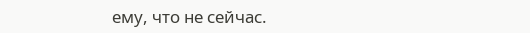ему, что не сейчас.